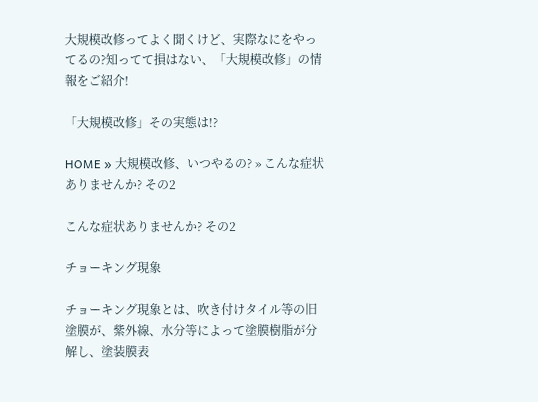大規模改修ってよく聞くけど、実際なにをやってるの?知ってて損はない、「大規模改修」の情報をご紹介!

「大規模改修」その実態は!?

HOME » 大規模改修、いつやるの? » こんな症状ありませんか? その2

こんな症状ありませんか? その2

チョーキング現象

チョーキング現象とは、吹き付けタイル等の旧塗膜が、紫外線、水分等によって塗膜樹脂が分解し、塗装膜表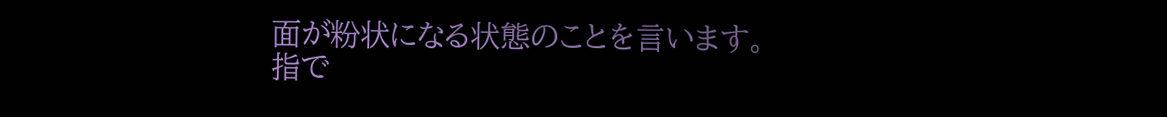面が粉状になる状態のことを言います。
指で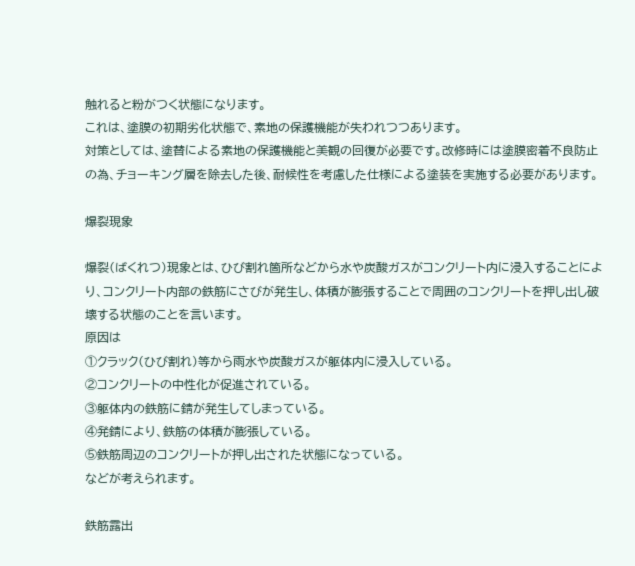触れると粉がつく状態になります。
これは、塗膜の初期劣化状態で、素地の保護機能が失われつつあります。
対策としては、塗替による素地の保護機能と美観の回復が必要です。改修時には塗膜密着不良防止の為、チョーキング層を除去した後、耐候性を考慮した仕様による塗装を実施する必要があります。

爆裂現象

爆裂(ばくれつ)現象とは、ひび割れ箇所などから水や炭酸ガスがコンクリート内に浸入することにより、コンクリート内部の鉄筋にさびが発生し、体積が膨張することで周囲のコンクリートを押し出し破壊する状態のことを言います。
原因は
①クラック(ひび割れ)等から雨水や炭酸ガスが躯体内に浸入している。
②コンクリートの中性化が促進されている。
③躯体内の鉄筋に錆が発生してしまっている。
④発錆により、鉄筋の体積が膨張している。
⑤鉄筋周辺のコンクリートが押し出された状態になっている。
などが考えられます。

鉄筋露出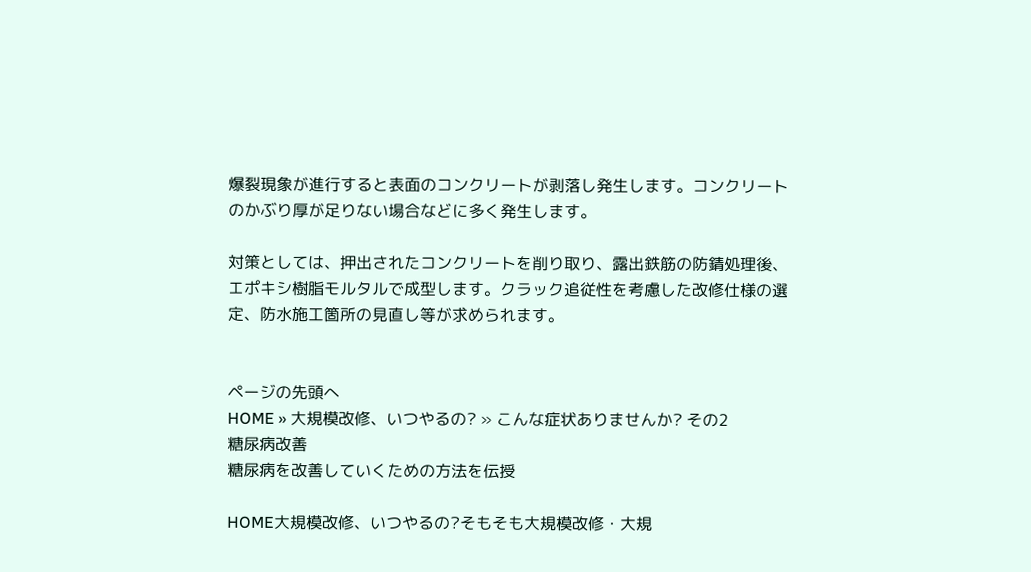爆裂現象が進行すると表面のコンクリートが剥落し発生します。コンクリートのかぶり厚が足りない場合などに多く発生します。

対策としては、押出されたコンクリートを削り取り、露出鉄筋の防錆処理後、エポキシ樹脂モルタルで成型します。クラック追従性を考慮した改修仕様の選定、防水施工箇所の見直し等が求められます。


ページの先頭へ
HOME » 大規模改修、いつやるの? » こんな症状ありませんか? その2
糖尿病改善
糖尿病を改善していくための方法を伝授

HOME大規模改修、いつやるの?そもそも大規模改修・大規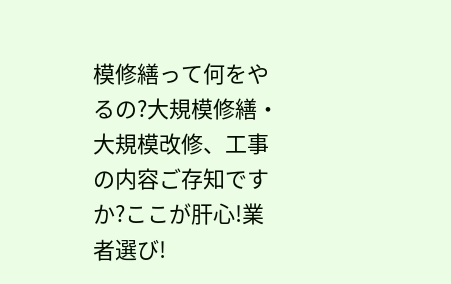模修繕って何をやるの?大規模修繕・大規模改修、工事の内容ご存知ですか?ここが肝心!業者選び!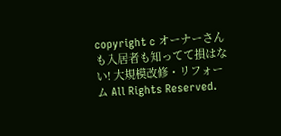copyright c オーナーさんも入居者も知ってて損はない! 大規模改修・リフォーム All Rights Reserved.